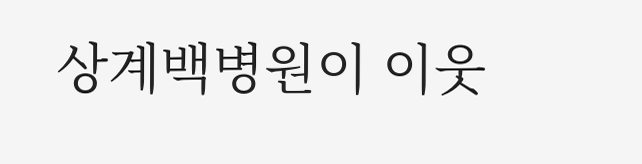상계백병원이 이웃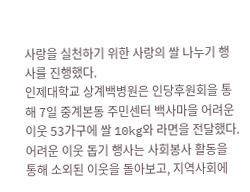사랑을 실천하기 위한 사랑의 쌀 나누기 행사를 진행했다.
인제대학교 상계백병원은 인당후원회을 통해 7일 중계본동 주민센터 백사마을 어려운 이웃 53가구에 쌀 10kg와 라면을 전달했다. 어려운 이웃 돕기 행사는 사회봉사 활동을 통해 소외된 이웃을 돌아보고, 지역사회에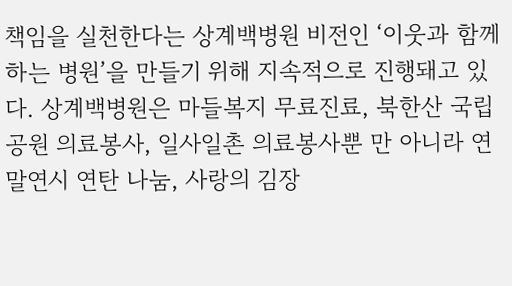책임을 실천한다는 상계백병원 비전인 ‘이웃과 함께 하는 병원’을 만들기 위해 지속적으로 진행돼고 있다. 상계백병원은 마들복지 무료진료, 북한산 국립공원 의료봉사, 일사일촌 의료봉사뿐 만 아니라 연말연시 연탄 나눔, 사랑의 김장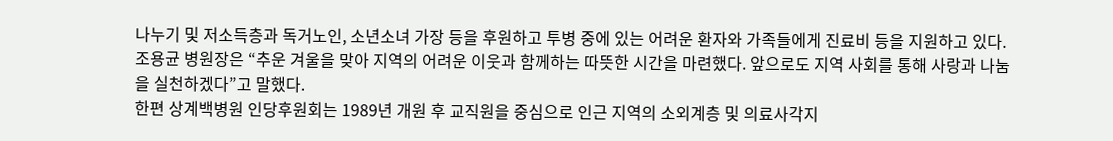나누기 및 저소득층과 독거노인, 소년소녀 가장 등을 후원하고 투병 중에 있는 어려운 환자와 가족들에게 진료비 등을 지원하고 있다.
조용균 병원장은 “추운 겨울을 맞아 지역의 어려운 이웃과 함께하는 따뜻한 시간을 마련했다. 앞으로도 지역 사회를 통해 사랑과 나눔을 실천하겠다”고 말했다.
한편 상계백병원 인당후원회는 1989년 개원 후 교직원을 중심으로 인근 지역의 소외계층 및 의료사각지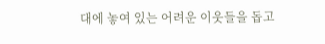대에 놓여 있는 어려운 이웃들을 돕고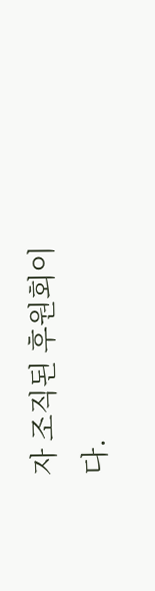자 조직된 후원회이다.